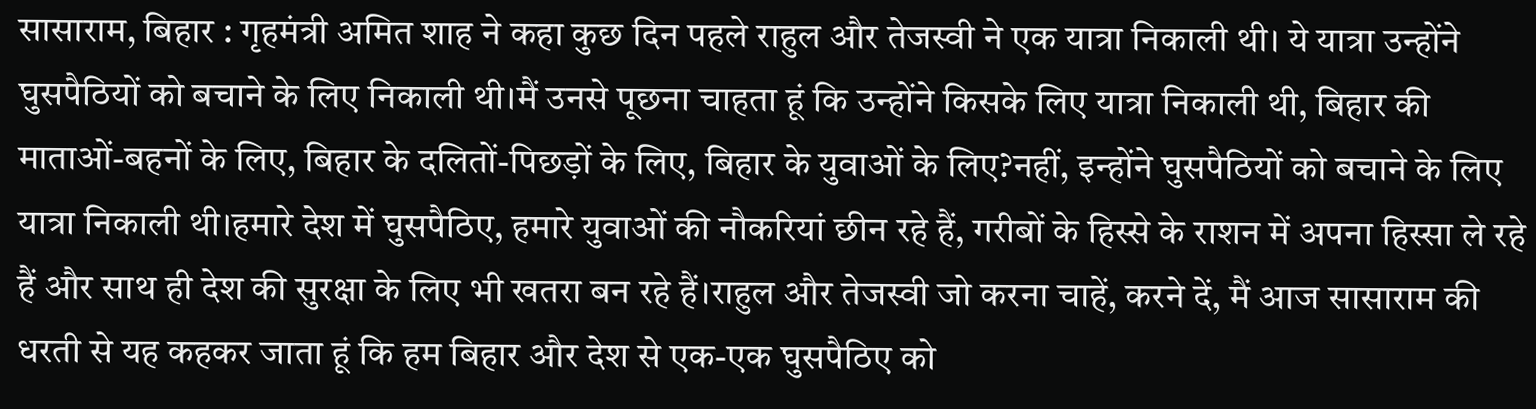सासाराम, बिहार : गृहमंत्री अमित शाह ने कहा कुछ दिन पहले राहुल और तेजस्वी ने एक यात्रा निकाली थी। ये यात्रा उन्होंने घुसपैठियों को बचाने के लिए निकाली थी।मैं उनसे पूछना चाहता हूं कि उन्होंने किसके लिए यात्रा निकाली थी, बिहार की माताओं-बहनों के लिए, बिहार के दलितों-पिछड़ों के लिए, बिहार के युवाओं के लिए?नहीं, इन्होंने घुसपैठियों को बचाने के लिए यात्रा निकाली थी।हमारे देश में घुसपैठिए, हमारे युवाओं की नौकरियां छीन रहे हैं, गरीबों के हिस्से के राशन में अपना हिस्सा ले रहे हैं और साथ ही देश की सुरक्षा के लिए भी खतरा बन रहे हैं।राहुल और तेजस्वी जो करना चाहें, करने दें, मैं आज सासाराम की धरती से यह कहकर जाता हूं कि हम बिहार और देश से एक-एक घुसपैठिए को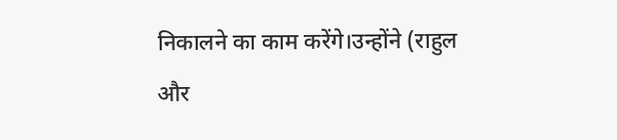निकालने का काम करेंगे।उन्होंने (राहुल और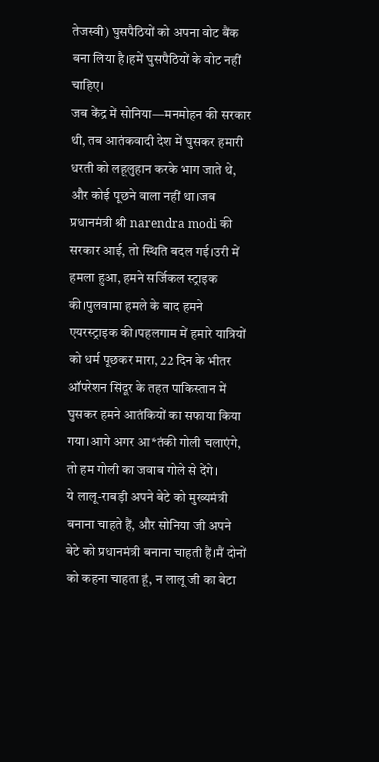तेजस्वी) घुसपैठियों को अपना वोट बैंक बना लिया है।हमें घुसपैठियों के वोट नहीं चाहिए।
जब केंद्र में सोनिया—मनमोहन की सरकार थी, तब आतंकवादी देश में घुसकर हमारी धरती को लहूलुहान करके भाग जाते थे, और कोई पूछने वाला नहीं था।जब प्रधानमंत्री श्री narendra modi की सरकार आई, तो स्थिति बदल गई।उरी में हमला हुआ, हमने सर्जिकल स्ट्राइक की।पुलवामा हमले के बाद हमने एयरस्ट्राइक की।पहलगाम में हमारे यात्रियों को धर्म पूछकर मारा, 22 दिन के भीतर ऑपरेशन सिंदूर के तहत पाकिस्तान में घुसकर हमने आतंकियों का सफाया किया गया।आगे अगर आ*तंकी गोली चलाएंगे, तो हम गोली का जवाब गोले से देंगे।
ये लालू-राबड़ी अपने बेटे को मुख्यमंत्री बनाना चाहते हैं, और सोनिया जी अपने बेटे को प्रधानमंत्री बनाना चाहती हैं।मैं दोनों को कहना चाहता हूं, न लालू जी का बेटा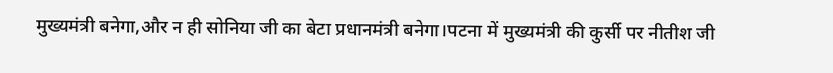मुख्यमंत्री बनेगा,और न ही सोनिया जी का बेटा प्रधानमंत्री बनेगा।पटना में मुख्यमंत्री की कुर्सी पर नीतीश जी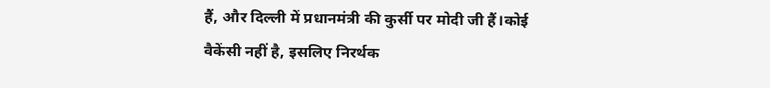हैं, और दिल्ली में प्रधानमंत्री की कुर्सी पर मोदी जी हैं।कोई वैकेंसी नहीं है, इसलिए निरर्थक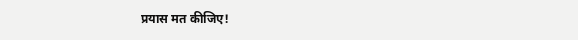प्रयास मत कीजिए!